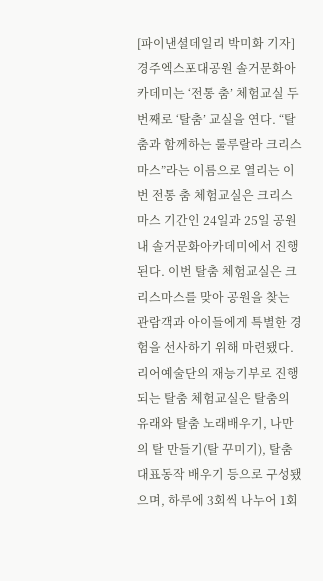[파이낸셜데일리 박미화 기자] 경주엑스포대공원 솔거문화아카데미는 ‘전통 춤’ 체험교실 두 번째로 ‘탈춤’ 교실을 연다. “탈춤과 함께하는 룰루랄라 크리스마스”라는 이름으로 열리는 이번 전통 춤 체험교실은 크리스마스 기간인 24일과 25일 공원 내 솔거문화아카데미에서 진행된다. 이번 탈춤 체험교실은 크리스마스를 맞아 공원을 찾는 관람객과 아이들에게 특별한 경험을 선사하기 위해 마련됐다. 리어예술단의 재능기부로 진행되는 탈춤 체험교실은 탈춤의 유래와 탈춤 노래배우기, 나만의 탈 만들기(탈 꾸미기), 탈춤 대표동작 배우기 등으로 구성됐으며, 하루에 3회씩 나누어 1회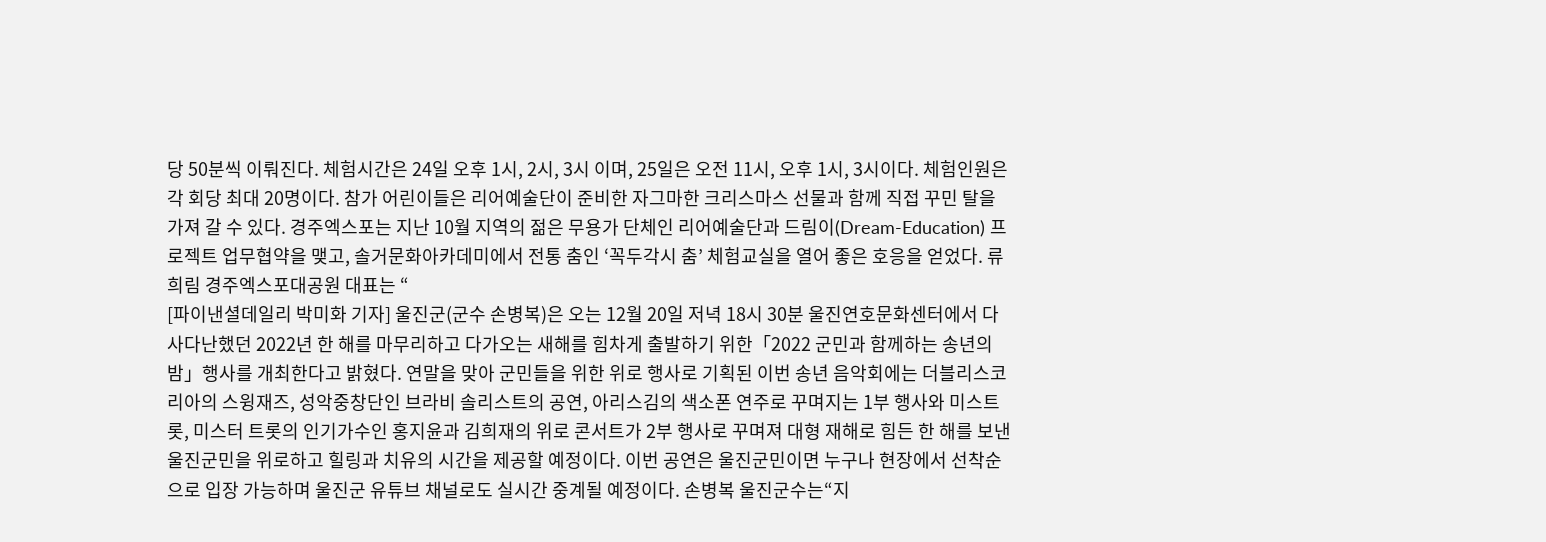당 50분씩 이뤄진다. 체험시간은 24일 오후 1시, 2시, 3시 이며, 25일은 오전 11시, 오후 1시, 3시이다. 체험인원은 각 회당 최대 20명이다. 참가 어린이들은 리어예술단이 준비한 자그마한 크리스마스 선물과 함께 직접 꾸민 탈을 가져 갈 수 있다. 경주엑스포는 지난 10월 지역의 젊은 무용가 단체인 리어예술단과 드림이(Dream-Education) 프로젝트 업무협약을 맺고, 솔거문화아카데미에서 전통 춤인 ‘꼭두각시 춤’ 체험교실을 열어 좋은 호응을 얻었다. 류희림 경주엑스포대공원 대표는 “
[파이낸셜데일리 박미화 기자] 울진군(군수 손병복)은 오는 12월 20일 저녁 18시 30분 울진연호문화센터에서 다사다난했던 2022년 한 해를 마무리하고 다가오는 새해를 힘차게 출발하기 위한「2022 군민과 함께하는 송년의 밤」행사를 개최한다고 밝혔다. 연말을 맞아 군민들을 위한 위로 행사로 기획된 이번 송년 음악회에는 더블리스코리아의 스윙재즈, 성악중창단인 브라비 솔리스트의 공연, 아리스김의 색소폰 연주로 꾸며지는 1부 행사와 미스트롯, 미스터 트롯의 인기가수인 홍지윤과 김희재의 위로 콘서트가 2부 행사로 꾸며져 대형 재해로 힘든 한 해를 보낸 울진군민을 위로하고 힐링과 치유의 시간을 제공할 예정이다. 이번 공연은 울진군민이면 누구나 현장에서 선착순으로 입장 가능하며 울진군 유튜브 채널로도 실시간 중계될 예정이다. 손병복 울진군수는“지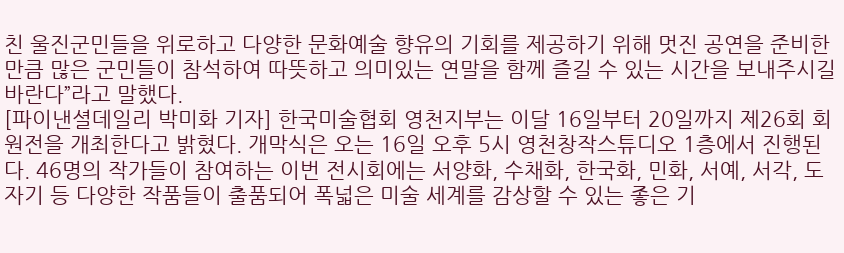친 울진군민들을 위로하고 다양한 문화예술 향유의 기회를 제공하기 위해 멋진 공연을 준비한 만큼 많은 군민들이 참석하여 따뜻하고 의미있는 연말을 함께 즐길 수 있는 시간을 보내주시길 바란다”라고 말했다.
[파이낸셜데일리 박미화 기자] 한국미술협회 영천지부는 이달 16일부터 20일까지 제26회 회원전을 개최한다고 밝혔다. 개막식은 오는 16일 오후 5시 영천창작스튜디오 1층에서 진행된다. 46명의 작가들이 참여하는 이번 전시회에는 서양화, 수채화, 한국화, 민화, 서예, 서각, 도자기 등 다양한 작품들이 출품되어 폭넓은 미술 세계를 감상할 수 있는 좋은 기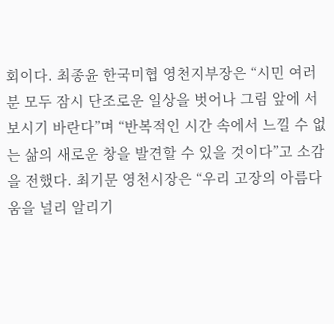회이다. 최종윤 한국미협 영천지부장은 “시민 여러분 모두 잠시 단조로운 일상을 벗어나 그림 앞에 서 보시기 바란다”며 “반복적인 시간 속에서 느낄 수 없는 삶의 새로운 창을 발견할 수 있을 것이다”고 소감을 전했다. 최기문 영천시장은 “우리 고장의 아름다움을 널리 알리기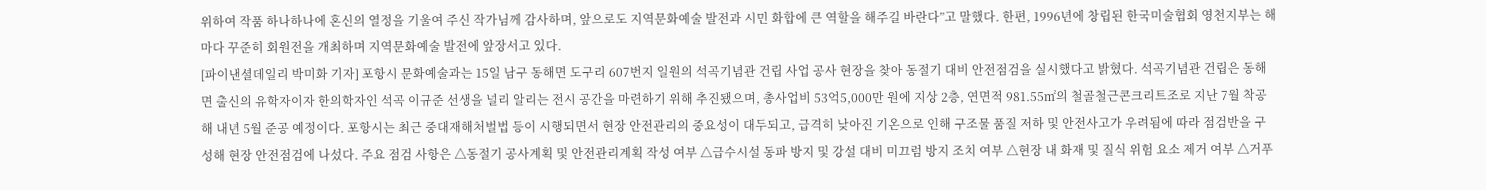위하여 작품 하나하나에 혼신의 열정을 기울여 주신 작가님께 감사하며, 앞으로도 지역문화예술 발전과 시민 화합에 큰 역할을 해주길 바란다”고 말했다. 한편, 1996년에 창립된 한국미술협회 영천지부는 해마다 꾸준히 회원전을 개최하며 지역문화예술 발전에 앞장서고 있다.
[파이낸셜데일리 박미화 기자] 포항시 문화예술과는 15일 남구 동해면 도구리 607번지 일원의 석곡기념관 건립 사업 공사 현장을 찾아 동절기 대비 안전점검을 실시했다고 밝혔다. 석곡기념관 건립은 동해면 출신의 유학자이자 한의학자인 석곡 이규준 선생을 널리 알리는 전시 공간을 마련하기 위해 추진됐으며, 총사업비 53억5,000만 원에 지상 2층, 연면적 981.55㎡의 철골철근콘크리트조로 지난 7월 착공해 내년 5월 준공 예정이다. 포항시는 최근 중대재해처벌법 등이 시행되면서 현장 안전관리의 중요성이 대두되고, 급격히 낮아진 기온으로 인해 구조물 품질 저하 및 안전사고가 우려됨에 따라 점검반을 구성해 현장 안전점검에 나섰다. 주요 점검 사항은 △동절기 공사계획 및 안전관리계획 작성 여부 △급수시설 동파 방지 및 강설 대비 미끄럼 방지 조치 여부 △현장 내 화재 및 질식 위험 요소 제거 여부 △거푸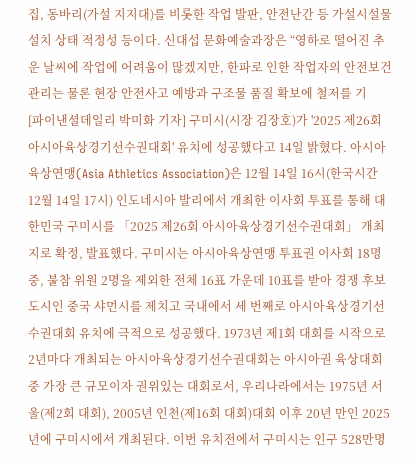집, 동바리(가설 지지대)를 비롯한 작업 발판, 안전난간 등 가설시설물 설치 상태 적정성 등이다. 신대섭 문화예술과장은 “영하로 떨어진 추운 날씨에 작업에 어려움이 많겠지만, 한파로 인한 작업자의 안전보건 관리는 물론 현장 안전사고 예방과 구조물 품질 확보에 철저를 기
[파이낸셜데일리 박미화 기자] 구미시(시장 김장호)가 '2025 제26회 아시아육상경기선수권대회' 유치에 성공했다고 14일 밝혔다. 아시아육상연맹(Asia Athletics Association)은 12월 14일 16시(한국시간 12월 14일 17시) 인도네시아 발리에서 개최한 이사회 투표를 통해 대한민국 구미시를 「2025 제26회 아시아육상경기선수권대회」 개최지로 확정, 발표했다. 구미시는 아시아육상연맹 투표권 이사회 18명 중, 불참 위원 2명을 제외한 전체 16표 가운데 10표를 받아 경쟁 후보도시인 중국 샤먼시를 제치고 국내에서 세 번째로 아시아육상경기선수권대회 유치에 극적으로 성공했다. 1973년 제1회 대회를 시작으로 2년마다 개최되는 아시아육상경기선수권대회는 아시아권 육상대회 중 가장 큰 규모이자 권위있는 대회로서, 우리나라에서는 1975년 서울(제2회 대회), 2005년 인천(제16회 대회)대회 이후 20년 만인 2025년에 구미시에서 개최된다. 이번 유치전에서 구미시는 인구 528만명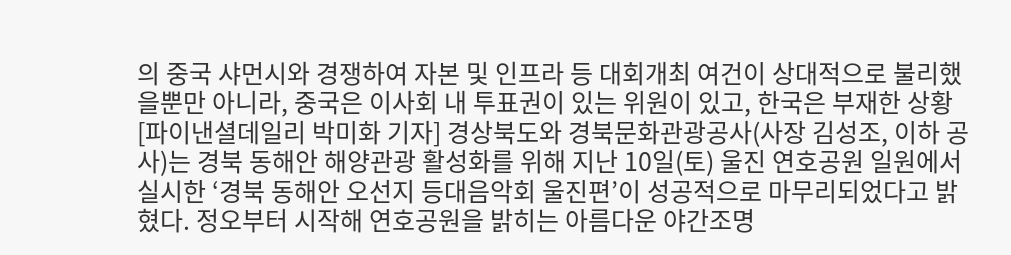의 중국 샤먼시와 경쟁하여 자본 및 인프라 등 대회개최 여건이 상대적으로 불리했을뿐만 아니라, 중국은 이사회 내 투표권이 있는 위원이 있고, 한국은 부재한 상황
[파이낸셜데일리 박미화 기자] 경상북도와 경북문화관광공사(사장 김성조, 이하 공사)는 경북 동해안 해양관광 활성화를 위해 지난 10일(토) 울진 연호공원 일원에서 실시한 ‘경북 동해안 오선지 등대음악회 울진편’이 성공적으로 마무리되었다고 밝혔다. 정오부터 시작해 연호공원을 밝히는 아름다운 야간조명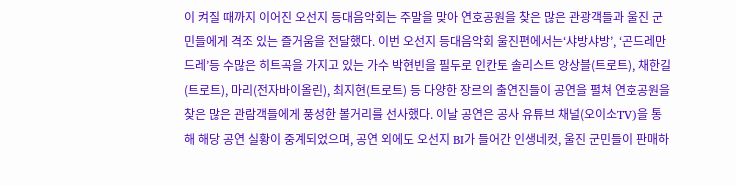이 켜질 때까지 이어진 오선지 등대음악회는 주말을 맞아 연호공원을 찾은 많은 관광객들과 울진 군민들에게 격조 있는 즐거움을 전달했다. 이번 오선지 등대음악회 울진편에서는‘샤방샤방’, ‘곤드레만드레’등 수많은 히트곡을 가지고 있는 가수 박현빈을 필두로 인칸토 솔리스트 앙상블(트로트), 채한길(트로트), 마리(전자바이올린), 최지현(트로트) 등 다양한 장르의 출연진들이 공연을 펼쳐 연호공원을 찾은 많은 관람객들에게 풍성한 볼거리를 선사했다. 이날 공연은 공사 유튜브 채널(오이소TV)을 통해 해당 공연 실황이 중계되었으며, 공연 외에도 오선지 BI가 들어간 인생네컷, 울진 군민들이 판매하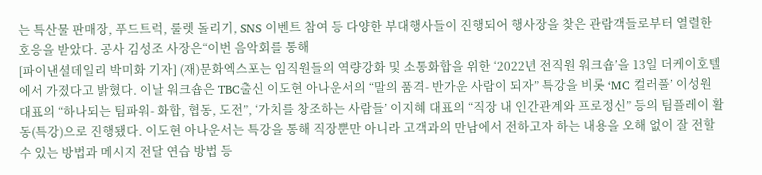는 특산물 판매장, 푸드트럭, 룰렛 돌리기, SNS 이벤트 참여 등 다양한 부대행사들이 진행되어 행사장을 찾은 관람객들로부터 열렬한 호응을 받았다. 공사 김성조 사장은“이번 음악회를 통해
[파이낸셜데일리 박미화 기자] (재)문화엑스포는 임직원들의 역량강화 및 소통화합을 위한 ‘2022년 전직원 워크숍’을 13일 더케이호텔에서 가졌다고 밝혔다. 이날 워크숍은 TBC출신 이도현 아나운서의 “말의 품격- 반가운 사람이 되자” 특강을 비롯 ‘MC 컬러풀’ 이성원 대표의 “하나되는 팀파워- 화합, 협동, 도전”, ‘가치를 창조하는 사람들’ 이지혜 대표의 “직장 내 인간관계와 프로정신” 등의 팀플레이 활동(특강)으로 진행됐다. 이도현 아나운서는 특강을 통해 직장뿐만 아니라 고객과의 만남에서 전하고자 하는 내용을 오해 없이 잘 전할 수 있는 방법과 메시지 전달 연습 방법 등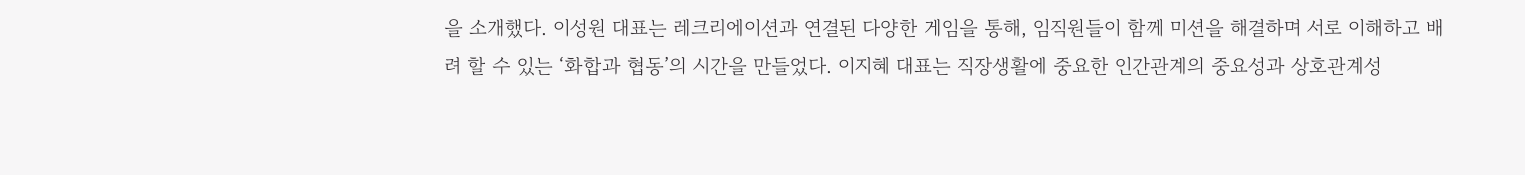을 소개했다. 이성원 대표는 레크리에이션과 연결된 다양한 게임을 통해, 임직원들이 함께 미션을 해결하며 서로 이해하고 배려 할 수 있는 ‘화합과 협동’의 시간을 만들었다. 이지혜 대표는 직장생활에 중요한 인간관계의 중요성과 상호관계성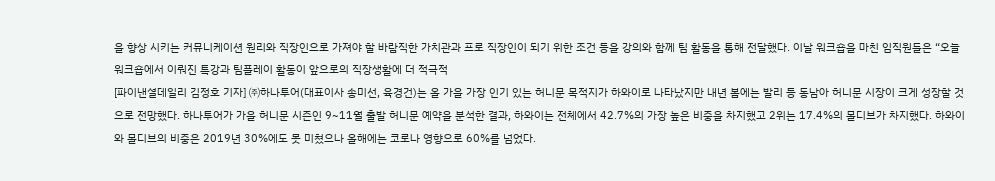을 향상 시키는 커뮤니케이션 원리와 직장인으로 가져야 할 바람직한 가치관과 프로 직장인이 되기 위한 조건 등을 강의와 함께 팀 활동을 통해 전달했다. 이날 워크숍을 마친 임직원들은 “오늘 워크숍에서 이뤄진 특강과 팀플레이 활동이 앞으로의 직장생활에 더 적극적
[파이낸셜데일리 김정호 기자] ㈜하나투어(대표이사 송미선, 육경건)는 올 가을 가장 인기 있는 허니문 목적지가 하와이로 나타났지만 내년 봄에는 발리 등 동남아 허니문 시장이 크게 성장할 것으로 전망했다. 하나투어가 가을 허니문 시즌인 9~11월 출발 허니문 예약을 분석한 결과, 하와이는 전체에서 42.7%의 가장 높은 비중을 차지했고 2위는 17.4%의 몰디브가 차지했다. 하와이와 몰디브의 비중은 2019년 30%에도 못 미쳤으나 올해에는 코로나 영향으로 60%를 넘었다.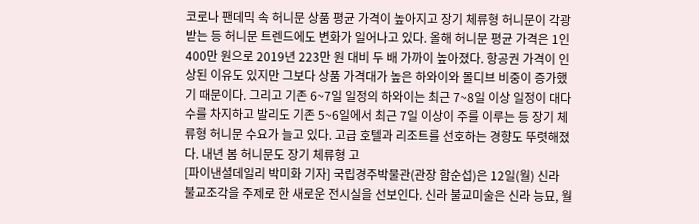코로나 팬데믹 속 허니문 상품 평균 가격이 높아지고 장기 체류형 허니문이 각광받는 등 허니문 트렌드에도 변화가 일어나고 있다. 올해 허니문 평균 가격은 1인 400만 원으로 2019년 223만 원 대비 두 배 가까이 높아졌다. 항공권 가격이 인상된 이유도 있지만 그보다 상품 가격대가 높은 하와이와 몰디브 비중이 증가했기 때문이다. 그리고 기존 6~7일 일정의 하와이는 최근 7~8일 이상 일정이 대다수를 차지하고 발리도 기존 5~6일에서 최근 7일 이상이 주를 이루는 등 장기 체류형 허니문 수요가 늘고 있다. 고급 호텔과 리조트를 선호하는 경향도 뚜렷해졌다. 내년 봄 허니문도 장기 체류형 고
[파이낸셜데일리 박미화 기자] 국립경주박물관(관장 함순섭)은 12일(월) 신라 불교조각을 주제로 한 새로운 전시실을 선보인다. 신라 불교미술은 신라 능묘, 월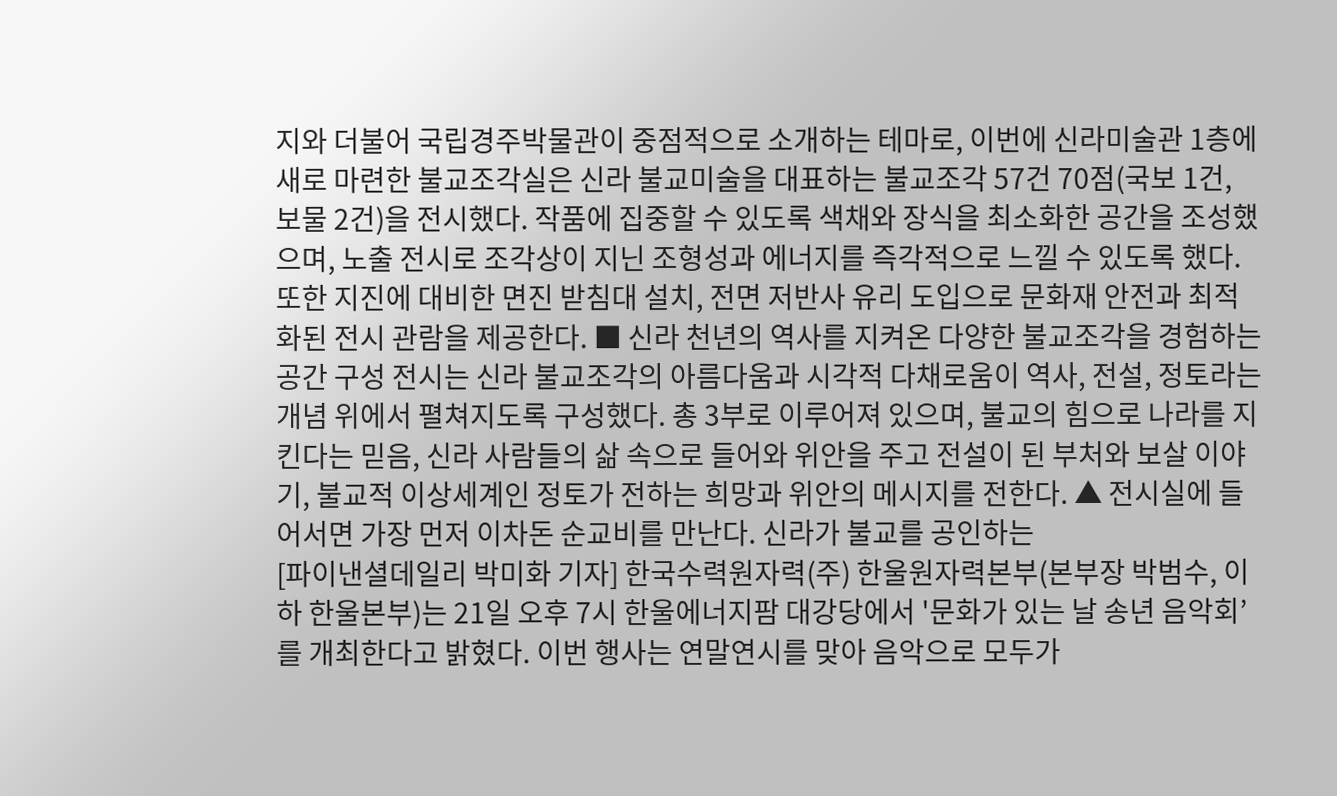지와 더불어 국립경주박물관이 중점적으로 소개하는 테마로, 이번에 신라미술관 1층에 새로 마련한 불교조각실은 신라 불교미술을 대표하는 불교조각 57건 70점(국보 1건, 보물 2건)을 전시했다. 작품에 집중할 수 있도록 색채와 장식을 최소화한 공간을 조성했으며, 노출 전시로 조각상이 지닌 조형성과 에너지를 즉각적으로 느낄 수 있도록 했다. 또한 지진에 대비한 면진 받침대 설치, 전면 저반사 유리 도입으로 문화재 안전과 최적화된 전시 관람을 제공한다. ■ 신라 천년의 역사를 지켜온 다양한 불교조각을 경험하는 공간 구성 전시는 신라 불교조각의 아름다움과 시각적 다채로움이 역사, 전설, 정토라는 개념 위에서 펼쳐지도록 구성했다. 총 3부로 이루어져 있으며, 불교의 힘으로 나라를 지킨다는 믿음, 신라 사람들의 삶 속으로 들어와 위안을 주고 전설이 된 부처와 보살 이야기, 불교적 이상세계인 정토가 전하는 희망과 위안의 메시지를 전한다. ▲ 전시실에 들어서면 가장 먼저 이차돈 순교비를 만난다. 신라가 불교를 공인하는
[파이낸셜데일리 박미화 기자] 한국수력원자력(주) 한울원자력본부(본부장 박범수, 이하 한울본부)는 21일 오후 7시 한울에너지팜 대강당에서 '문화가 있는 날 송년 음악회’를 개최한다고 밝혔다. 이번 행사는 연말연시를 맞아 음악으로 모두가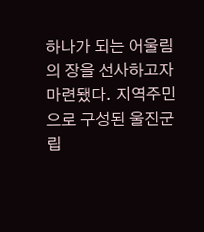하나가 되는 어울림의 장을 선사하고자 마련됐다. 지역주민으로 구성된 울진군립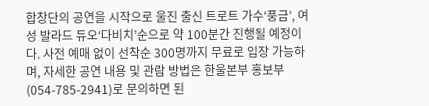합창단의 공연을 시작으로 울진 출신 트로트 가수‘풍금’, 여성 발라드 듀오‘다비치’순으로 약 100분간 진행될 예정이다. 사전 예매 없이 선착순 300명까지 무료로 입장 가능하며, 자세한 공연 내용 및 관람 방법은 한울본부 홍보부(054-785-2941)로 문의하면 된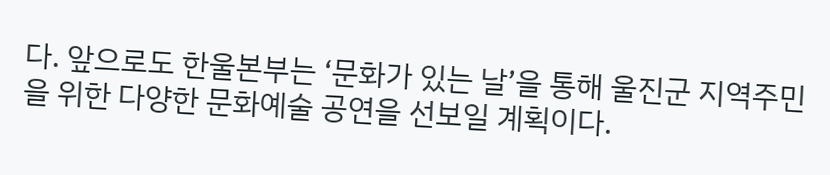다. 앞으로도 한울본부는 ‘문화가 있는 날’을 통해 울진군 지역주민을 위한 다양한 문화예술 공연을 선보일 계획이다.